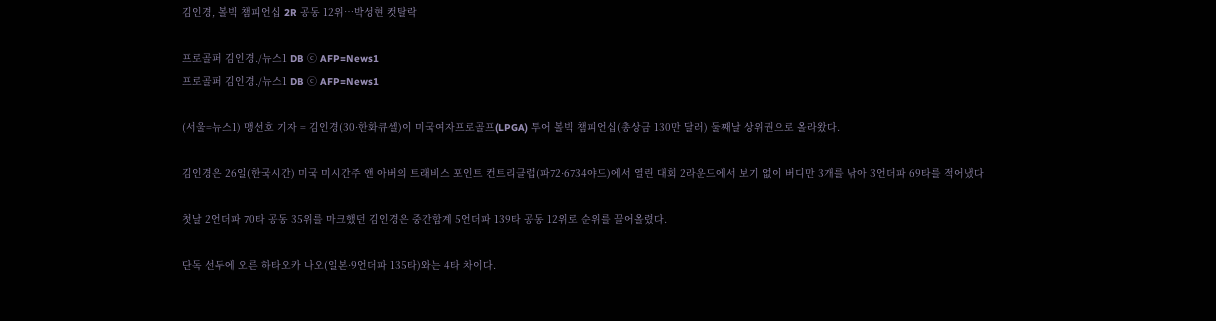김인경, 볼빅 챔피언십 2R 공동 12위…박성현 컷탈락

프로골퍼 김인경./뉴스1 DB ⓒ AFP=News1
프로골퍼 김인경./뉴스1 DB ⓒ AFP=News1

(서울=뉴스1) 맹선호 기자 = 김인경(30·한화큐셀)이 미국여자프로골프(LPGA) 투어 볼빅 챔피언십(총상금 130만 달러) 둘째날 상위권으로 올라왔다.

김인경은 26일(한국시간) 미국 미시간주 앤 아버의 트래비스 포인트 컨트리클럽(파72·6734야드)에서 열린 대회 2라운드에서 보기 없이 버디만 3개를 낚아 3언더파 69타를 적어냈다

첫날 2언더파 70타 공동 35위를 마크했던 김인경은 중간합계 5언더파 139타 공동 12위로 순위를 끌어올렸다.

단독 선두에 오른 하타오카 나오(일본·9언더파 135타)와는 4타 차이다.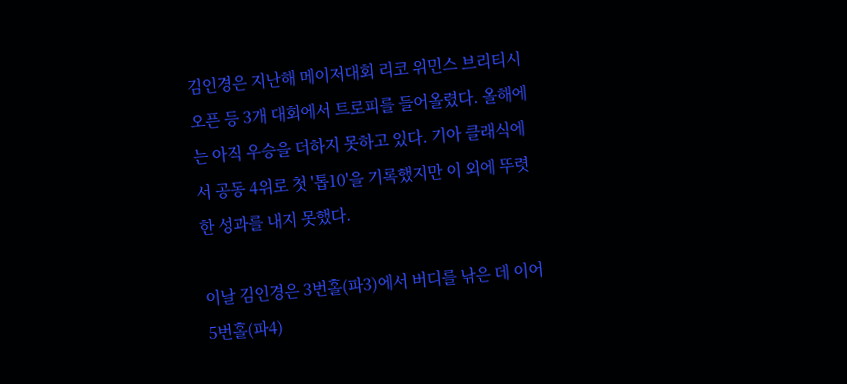김인경은 지난해 메이저대회 리코 위민스 브리티시 오픈 등 3개 대회에서 트로피를 들어올렸다. 올해에는 아직 우승을 더하지 못하고 있다. 기아 클래식에서 공동 4위로 첫 '톱10'을 기록했지만 이 외에 뚜렷한 성과를 내지 못했다.

이날 김인경은 3번홀(파3)에서 버디를 낚은 데 이어 5번홀(파4)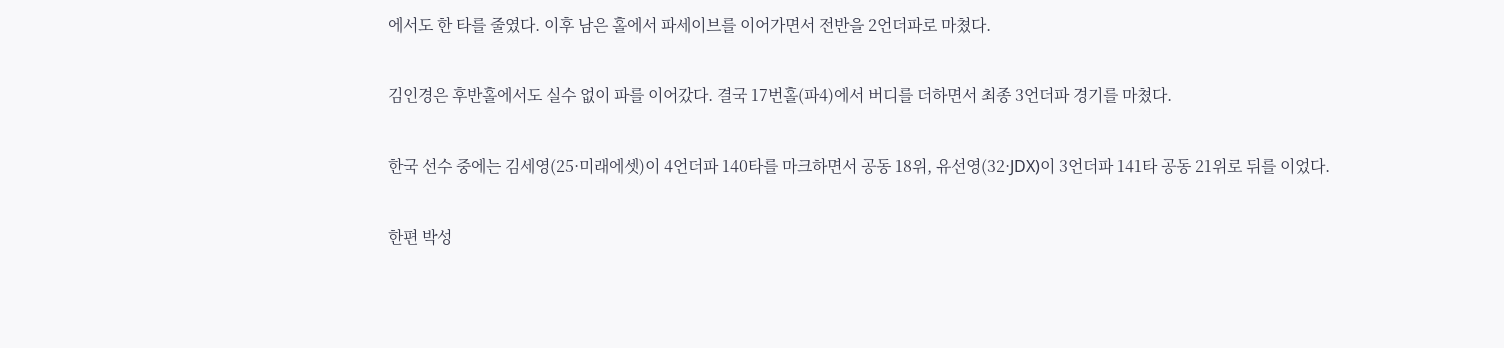에서도 한 타를 줄였다. 이후 남은 홀에서 파세이브를 이어가면서 전반을 2언더파로 마쳤다.

김인경은 후반홀에서도 실수 없이 파를 이어갔다. 결국 17번홀(파4)에서 버디를 더하면서 최종 3언더파 경기를 마쳤다.

한국 선수 중에는 김세영(25·미래에셋)이 4언더파 140타를 마크하면서 공동 18위, 유선영(32·JDX)이 3언더파 141타 공동 21위로 뒤를 이었다.

한편 박성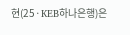현(25·KEB하나은행)은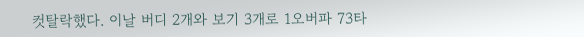컷탈락했다. 이날 버디 2개와 보기 3개로 1오버파 73타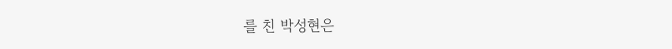를 친 박성현은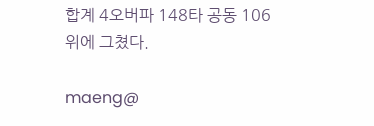합계 4오버파 148타 공동 106위에 그쳤다.

maeng@